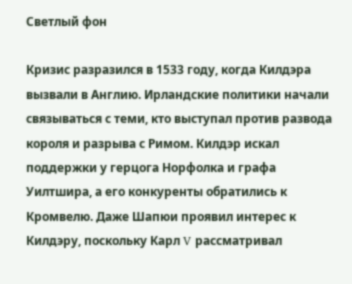Светлый фон

Кризис разразился в 1533 году, когда Килдэра вызвали в Англию. Ирландские политики начали связываться с теми, кто выступал против развода короля и разрыва с Римом. Килдэр искал поддержки у герцога Норфолка и графа Уилтшира, а его конкуренты обратились к Кромвелю. Даже Шапюи проявил интерес к Килдэру, поскольку Карл V рассматривал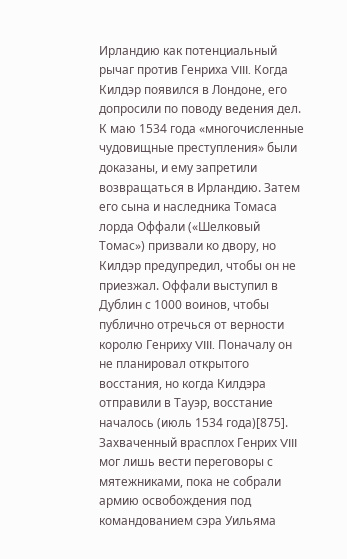Ирландию как потенциальный рычаг против Генриха VIII. Когда Килдэр появился в Лондоне, его допросили по поводу ведения дел. К маю 1534 года «многочисленные чудовищные преступления» были доказаны, и ему запретили возвращаться в Ирландию. Затем его сына и наследника Томаса лорда Оффали («Шелковый Томас») призвали ко двору, но Килдэр предупредил, чтобы он не приезжал. Оффали выступил в Дублин с 1000 воинов, чтобы публично отречься от верности королю Генриху VIII. Поначалу он не планировал открытого восстания, но когда Килдэра отправили в Тауэр, восстание началось (июль 1534 года)[875]. Захваченный врасплох Генрих VIII мог лишь вести переговоры с мятежниками, пока не собрали армию освобождения под командованием сэра Уильяма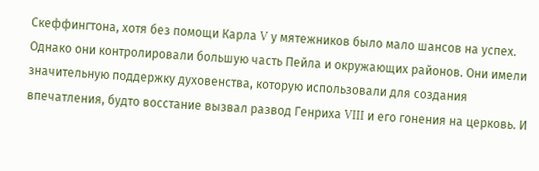Скеффингтона, хотя без помощи Карла V у мятежников было мало шансов на успех. Однако они контролировали большую часть Пейла и окружающих районов. Они имели значительную поддержку духовенства, которую использовали для создания впечатления, будто восстание вызвал развод Генриха VIII и его гонения на церковь. И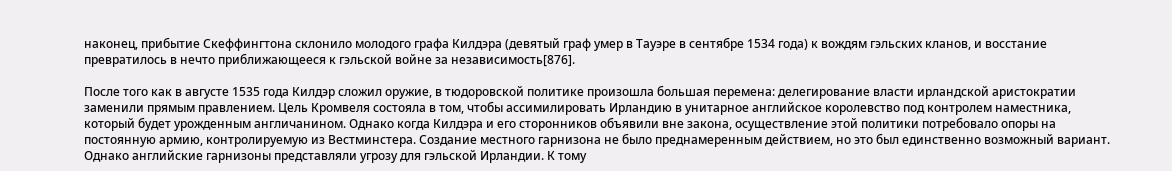наконец, прибытие Скеффингтона склонило молодого графа Килдэра (девятый граф умер в Тауэре в сентябре 1534 года) к вождям гэльских кланов, и восстание превратилось в нечто приближающееся к гэльской войне за независимость[876].

После того как в августе 1535 года Килдэр сложил оружие, в тюдоровской политике произошла большая перемена: делегирование власти ирландской аристократии заменили прямым правлением. Цель Кромвеля состояла в том, чтобы ассимилировать Ирландию в унитарное английское королевство под контролем наместника, который будет урожденным англичанином. Однако когда Килдэра и его сторонников объявили вне закона, осуществление этой политики потребовало опоры на постоянную армию, контролируемую из Вестминстера. Создание местного гарнизона не было преднамеренным действием, но это был единственно возможный вариант. Однако английские гарнизоны представляли угрозу для гэльской Ирландии. К тому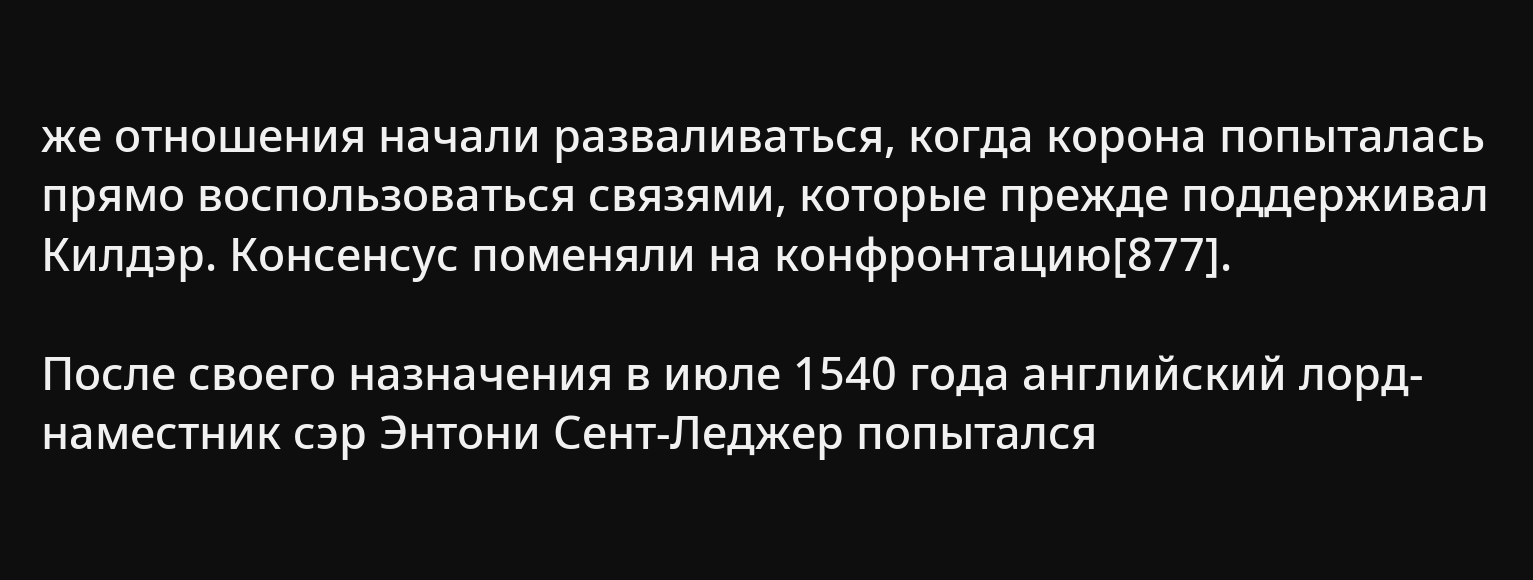же отношения начали разваливаться, когда корона попыталась прямо воспользоваться связями, которые прежде поддерживал Килдэр. Консенсус поменяли на конфронтацию[877].

После своего назначения в июле 1540 года английский лорд-наместник сэр Энтони Сент-Леджер попытался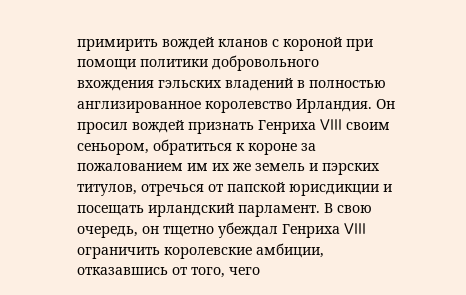примирить вождей кланов с короной при помощи политики добровольного вхождения гэльских владений в полностью англизированное королевство Ирландия. Он просил вождей признать Генриха VIII своим сеньором, обратиться к короне за пожалованием им их же земель и пэрских титулов, отречься от папской юрисдикции и посещать ирландский парламент. В свою очередь, он тщетно убеждал Генриха VIII ограничить королевские амбиции, отказавшись от того, чего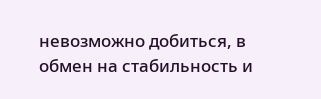невозможно добиться, в обмен на стабильность и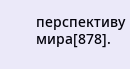перспективу мира[878].